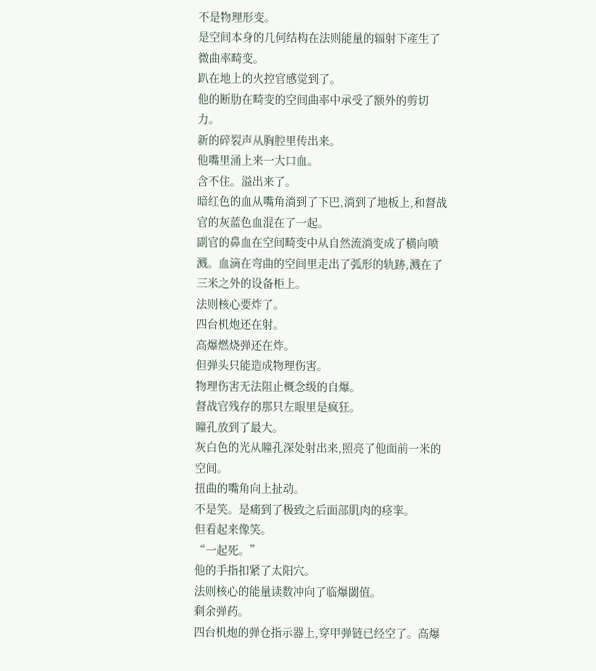不是物理形变。
是空间本身的几何结构在法则能量的辐射下產生了微曲率畸变。
趴在地上的火控官感觉到了。
他的断肋在畸变的空间曲率中承受了额外的剪切力。
新的碎裂声从胸腔里传出来。
他嘴里涌上来一大口血。
含不住。溢出来了。
暗红色的血从嘴角淌到了下巴,淌到了地板上,和督战官的灰蓝色血混在了一起。
副官的鼻血在空间畸变中从自然流淌变成了横向喷溅。血滴在弯曲的空间里走出了弧形的轨跡,溅在了三米之外的设备柜上。
法则核心要炸了。
四台机炮还在射。
高爆燃烧弹还在炸。
但弹头只能造成物理伤害。
物理伤害无法阻止概念级的自爆。
督战官残存的那只左眼里是疯狂。
瞳孔放到了最大。
灰白色的光从瞳孔深处射出来,照亮了他面前一米的空间。
扭曲的嘴角向上扯动。
不是笑。是痛到了极致之后面部肌肉的痉挛。
但看起来像笑。
“一起死。”
他的手指扣紧了太阳穴。
法则核心的能量读数冲向了临爆閾值。
剩余弹药。
四台机炮的弹仓指示器上,穿甲弹链已经空了。高爆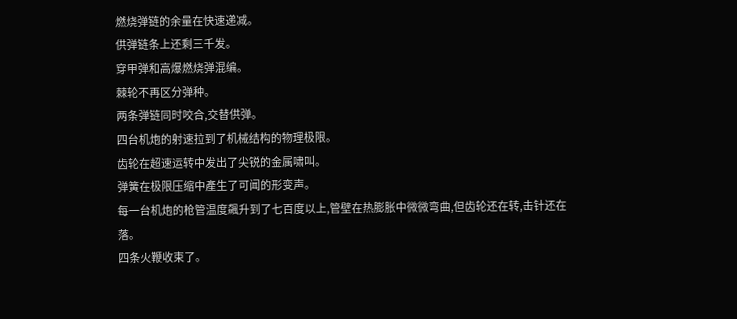燃烧弹链的余量在快速递减。
供弹链条上还剩三千发。
穿甲弹和高爆燃烧弹混编。
棘轮不再区分弹种。
两条弹链同时咬合,交替供弹。
四台机炮的射速拉到了机械结构的物理极限。
齿轮在超速运转中发出了尖锐的金属啸叫。
弹簧在极限压缩中產生了可闻的形变声。
每一台机炮的枪管温度飆升到了七百度以上,管壁在热膨胀中微微弯曲,但齿轮还在转,击针还在落。
四条火鞭收束了。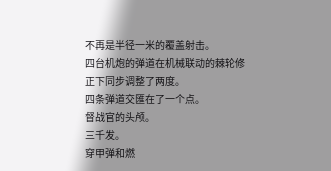不再是半径一米的覆盖射击。
四台机炮的弹道在机械联动的棘轮修正下同步调整了两度。
四条弹道交匯在了一个点。
督战官的头颅。
三千发。
穿甲弹和燃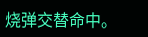烧弹交替命中。